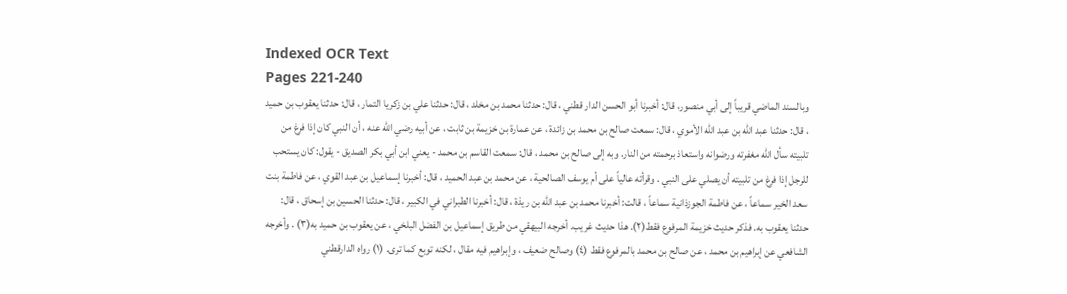Indexed OCR Text
Pages 221-240
وبالسند الماضي قريباً إلى أبي منصور، قال: أخبرنا أبو الحسن الدار قطني ، قال: حدثنا محمد بن مخلد ، قال: حدثنا علي بن زكريا التمار ، قال: حدثنا يعقوب بن حميد ، قال: حدثنا عبد الله بن عبد الله الأموي ، قال: سمعت صالح بن محمد بن زائدة ، عن عمارة بن خزيمة بن ثابت ، عن أبيه رضي الله عنه ، أن النبي كان إذا فرغ من تلبيته سأل الله مغفرته ورضوانه واستعاذ برحمته من النار. وبه إلى صالح بن محمد ، قال: سمعت القاسم بن محمد - يعني ابن أبي بكر الصديق - يقول: كان يستحب للرجل إذا فرغ من تلبيته أن يصلي على النبي . وقرأته عالياً على أم يوسف الصالحية ، عن محمد بن عبد الحميد ، قال: أخبرنا إسماعيل بن عبد القوي ، عن فاطمة بنت سعد الخير سماعاً ، عن فاطمة الجوزذانية سماعاً ، قالت: أخبرنا محمد بن عبد الله بن ريذة ، قال: أخبرنا الطبراني في الكبير ، قال: حدثنا الحسين بن إسحاق ، قال: حدثنا يعقوب به. فذكر حديث خزيمة المرفوع فقط(٢). هذا حديث غريب. أخرجه البيهقي من طريق إسماعيل بن الفضل البلخي ، عن يعقوب بن حميد به(٣) . وأخرجه الشافعي عن إبراهيم بن محمد ، عن صالح بن محمد بالمرفوع فقط (٤) وصالح ضعيف ، وإبراهیم فیه مقال ، لكنه توبع كما ترى. (١) رواه الدارقطني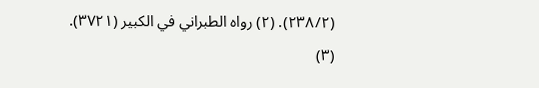(٢٣٨/٢). (٢) رواه الطبراني في الكبير (٣٧٢١). (٣)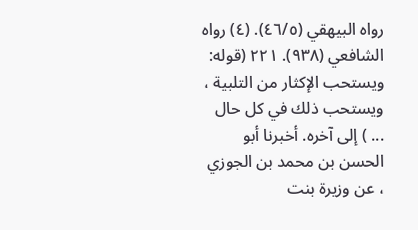رواه البيهقي (٤٦/٥). (٤) رواه الشافعي (٩٣٨). ٢٢١ (قوله: ويستحب الإكثار من التلبية ، ويستحب ذلك في كل حال ... ) إلى آخره. أخبرنا أبو الحسن بن محمد بن الجوزي ، عن وزيرة بنت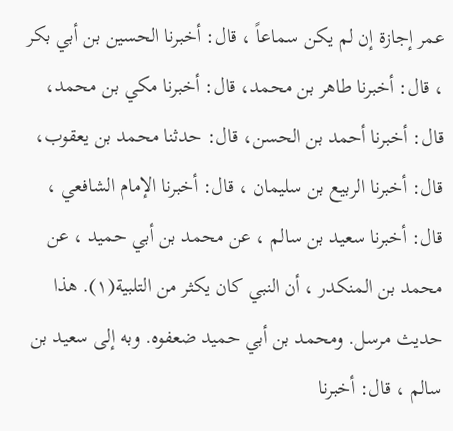عمر إجازة إن لم يكن سماعاً ، قال: أخبرنا الحسين بن أبي بكر ، قال: أخبرنا طاهر بن محمد، قال: أخبرنا مكي بن محمد، قال: أخبرنا أحمد بن الحسن، قال: حدثنا محمد بن يعقوب، قال: أخبرنا الربيع بن سليمان ، قال: أخبرنا الإمام الشافعي ، قال: أخبرنا سعيد بن سالم ، عن محمد بن أبي حميد ، عن محمد بن المنكدر ، أن النبي كان يكثر من التلبية(١). هذا حديث مرسل. ومحمد بن أبي حميد ضعفوه. وبه إلى سعيد بن سالم ، قال: أخبرنا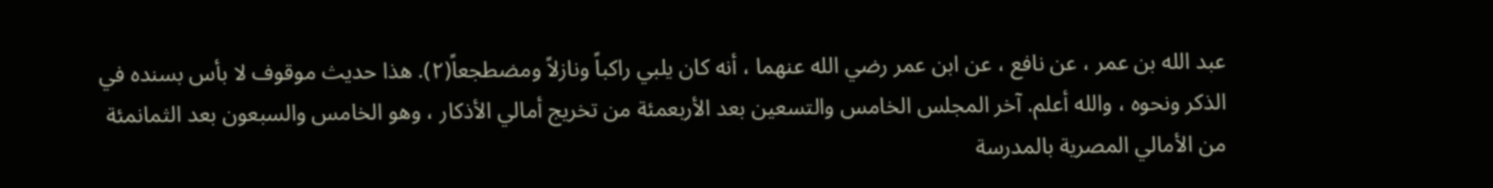عبد الله بن عمر ، عن نافع ، عن ابن عمر رضي الله عنهما ، أنه كان يلبي راكباً ونازلاً ومضطجعاً(٢). هذا حديث موقوف لا بأس بسنده في الذكر ونحوه ، والله أعلم. آخر المجلس الخامس والتسعين بعد الأربعمئة من تخريج أمالي الأذكار ، وهو الخامس والسبعون بعد الثمانمئة من الأمالي المصرية بالمدرسة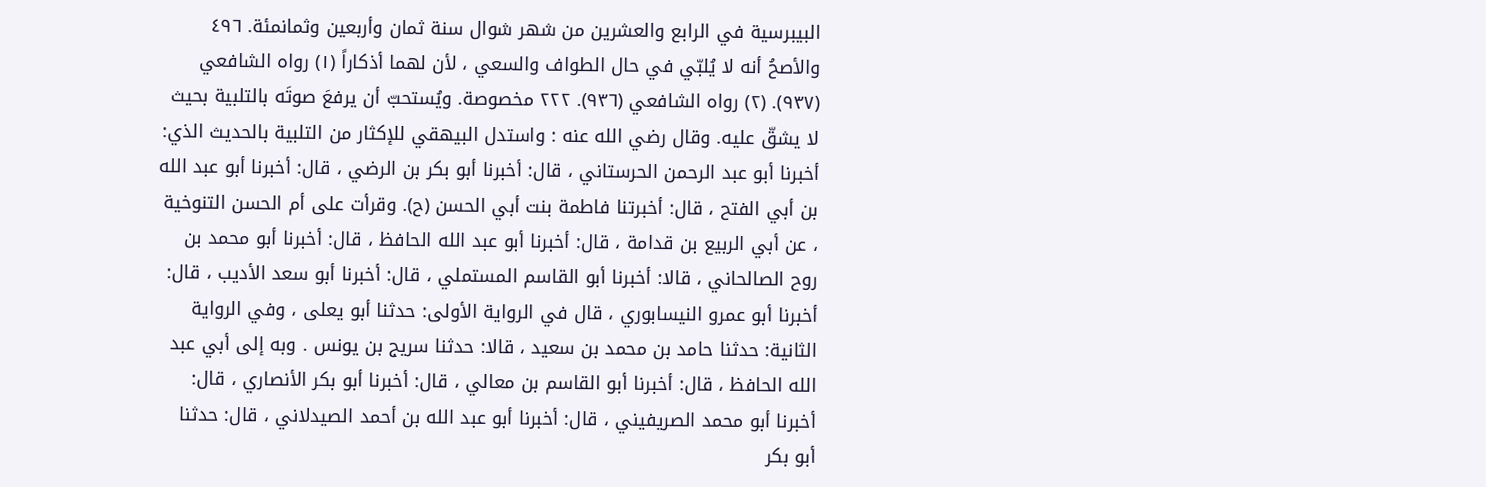البيبرسية في الرابع والعشرين من شهر شوال سنة ثمان وأربعين وثمانمئة. ٤٩٦ والأصحُ أنه لا يُلبّي في حال الطواف والسعي ، لأن لهما أذكاراً (١) رواه الشافعي (٩٣٧). (٢) رواه الشافعي (٩٣٦). ٢٢٢ مخصوصة. ويُستحبّ أن يرفعَ صوتَه بالتلبية بحيث لا يشقّ عليه. وقال رضي الله عنه : واستدل البيهقي للإكثار من التلبية بالحديث الذي: أخبرنا أبو عبد الرحمن الحرستاني ، قال: أخبرنا أبو بكر بن الرضي ، قال: أخبرنا أبو عبد الله بن أبي الفتح ، قال: أخبرتنا فاطمة بنت أبي الحسن (ح). وقرأت على أم الحسن التنوخية ، عن أبي الربيع بن قدامة ، قال: أخبرنا أبو عبد الله الحافظ ، قال: أخبرنا أبو محمد بن روح الصالحاني ، قالا: أخبرنا أبو القاسم المستملي ، قال: أخبرنا أبو سعد الأديب ، قال: أخبرنا أبو عمرو النيسابوري ، قال في الرواية الأولى: حدثنا أبو يعلى ، وفي الرواية الثانية: حدثنا حامد بن محمد بن سعيد ، قالا: حدثنا سريج بن يونس . وبه إلى أبي عبد الله الحافظ ، قال: أخبرنا أبو القاسم بن معالي ، قال: أخبرنا أبو بكر الأنصاري ، قال: أخبرنا أبو محمد الصريفيني ، قال: أخبرنا أبو عبد الله بن أحمد الصيدلاني ، قال: حدثنا أبو بكر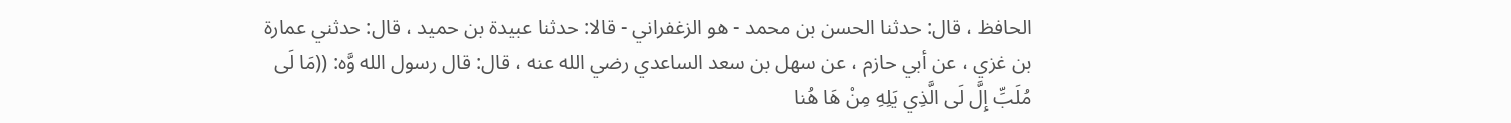الحافظ ، قال: حدثنا الحسن بن محمد - هو الزغفراني - قالا: حدثنا عبيدة بن حميد ، قال: حدثني عمارة بن غزي ، عن أبي حازم ، عن سهل بن سعد الساعدي رضي الله عنه ، قال: قال رسول الله وَّه: ((مَا لَى مُلَبِّ إِلَّ لَى الَّذِي يَلِهِ مِنْ هَا هُنا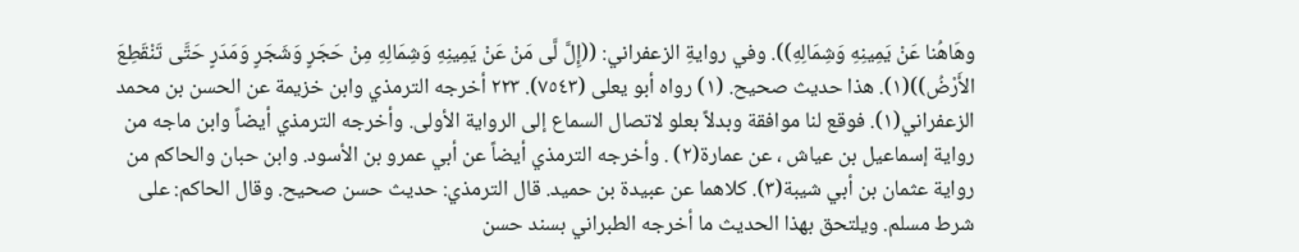وهَاهُنا عَنْ يَمِینِهِ وَشِمَالِهِ)). وفي روايةِ الزعفراني: ((إِلَّ لَّى مَنْ عَنْ يَمِينِهِ وَشِمَالِهِ مِنْ حَجَرٍ وَشَجَرٍ وَمَدَرٍ حَتَّى تَنْقَطِعَ الأَرْضُ))(١). هذا حديث صحيح. (١) رواه أبو يعلى (٧٥٤٣). ٢٢٣ أخرجه الترمذي وابن خزيمة عن الحسن بن محمد الزعفراني(١). فوقع لنا موافقة وبدلاً بعلو لاتصال السماع إلى الرواية الأولى. وأخرجه الترمذي أيضاً وابن ماجه من رواية إسماعيل بن عياش ، عن عمارة(٢) . وأخرجه الترمذي أيضاً عن أبي عمرو بن الأسود. وابن حبان والحاكم من رواية عثمان بن أبي شيبة(٣). كلاهما عن عبيدة بن حميد. قال الترمذي: حديث حسن صحيح. وقال الحاكم: على شرط مسلم. ويلتحق بهذا الحديث ما أخرجه الطبراني بسند حسن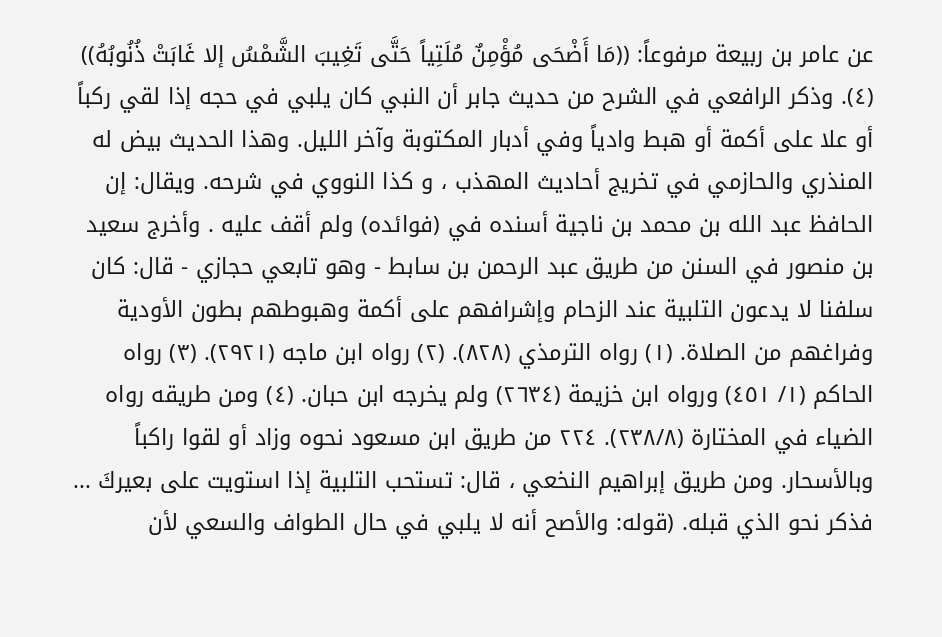عن عامر بن ربيعة مرفوعاً: ((مَا أَضْحَى مُؤْمِنٌ مُلَتِياً حَتَّى تَغِيبَ الشَّمْسُ إلا غَابَتْ ذُنُوبُهُ)) (٤). وذكر الرافعي في الشرح من حديث جابر أن النبي كان يلبي في حجه إذا لقي ركباً أو علا على أكمة أو هبط وادياً وفي أدبار المكتوبة وآخر الليل. وهذا الحديث بيض له المنذري والحازمي في تخريج أحاديث المهذب ، و کذا النووي في شرحه. ويقال: إن الحافظ عبد الله بن محمد بن ناجية أسنده في (فوائده) ولم أقف عليه . وأخرج سعيد بن منصور في السنن من طريق عبد الرحمن بن سابط - وهو تابعي حجازي - قال: كان سلفنا لا يدعون التلبية عند الزحام وإشرافهم على أكمة وهبوطهم بطون الأودية وفراغهم من الصلاة. (١) رواه الترمذي (٨٢٨). (٢) رواه ابن ماجه (٢٩٢١). (٣) رواه الحاكم (١/ ٤٥١) ورواه ابن خزيمة (٢٦٣٤) ولم يخرجه ابن حبان. (٤) ومن طريقه رواه الضياء في المختارة (٢٣٨/٨). ٢٢٤ من طريق ابن مسعود نحوه وزاد أو لقوا راكباً وبالأسحار. ومن طريق إبراهيم النخعي ، قال: تستحب التلبية إذا استويت على بعيركَ ... فذكر نحو الذي قبله. (قوله: والأصح أنه لا يلبي في حال الطواف والسعي لأن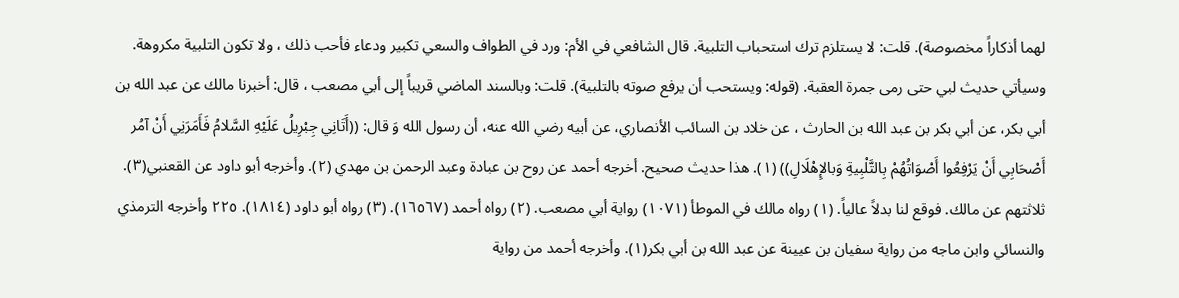لهما أذكاراً مخصوصة). قلت: لا يستلزم ترك استحباب التلبية. قال الشافعي في الأم: ورد في الطواف والسعي تكبير ودعاء فأحب ذلك ، ولا تكون التلبية مكروهة. وسيأتي حديث لبي حتى رمى جمرة العقبة. (قوله: ويستحب أن يرفع صوته بالتلبية). قلت: وبالسند الماضي قريباً إلى أبي مصعب ، قال: أخبرنا مالك عن عبد الله بن أبي بكر، عن أبي بكر بن عبد الله بن الحارث ، عن خلاد بن السائب الأنصاري، عن أبيه رضي الله عنه، أن رسول الله وَ قال: ((أَتَانِي جِبْرِيلُ عَلَيْهِ السَّلامُ فَأَمَرَنِي أَنْ آمُر أَصْحَابِي أَنْ يَرْفِعُوا أَصْوَاتُهُمْ بِالتَّلْبِيةِ وَبالإِهْلَالِ)) (١). هذا حديث صحيح. أخرجه أحمد عن روح بن عبادة وعبد الرحمن بن مهدي (٢). وأخرجه أبو داود عن القعنبي(٣). ثلاثتهم عن مالك. فوقع لنا بدلاً عالياً. (١) رواه مالك في الموطأ (١٠٧١) رواية أبي مصعب. (٢) رواه أحمد (١٦٥٦٧). (٣) رواه أبو داود (١٨١٤). ٢٢٥ وأخرجه الترمذي والنسائي وابن ماجه من رواية سفيان بن عيينة عن عبد الله بن أبي بكر(١). وأخرجه أحمد من رواية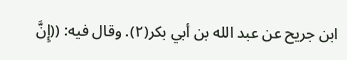ابن جريح عن عبد الله بن أبي بكر(٢). وقال فيه: ((إِنَّ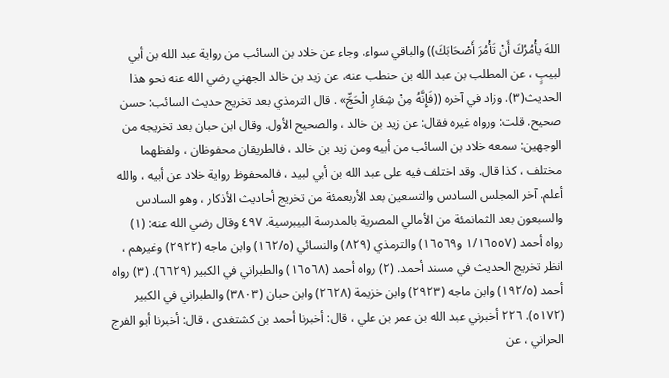اللهَ يأْمُرُكَ أَنْ تَأْمُرَ أَصْحَابَكَ)) والباقي سواء. وجاء عن خلاد بن السائب من رواية عبد الله بن أبي لبيبٍ ، عن المطلب بن عبد الله بن حنطب عنه، عن زيد بن خالد الجهني رضي الله عنه نحو هذا الحديث(٣). وزاد في آخره ((فَإِنَّهُ مِنْ شِعَارِ الْحَجِّ» . قال الترمذي بعد تخريج حديث السائب: حسن صحيح. قلت: ورواه غيره فقال: عن زيد بن خالد ، والصحيح الأول. وقال ابن حبان بعد تخريجه من الوجهين: سمعه خلاد بن السائب من أبيه ومن زيد بن خالد ، فالطريقان محفوظان ، ولفظهما مختلف ، كذا قال. وقد اختلف فيه على عبد الله بن أبي لبيد ، فالمحفوظ رواية خلاد عن أبيه ، والله أعلم. آخر المجلس السادس والتسعين بعد الأربعمئة من تخريج أحاديث الأذكار ، وهو السادس والسبعون بعد الثمانمئة من الأمالي المصرية بالمدرسة البيبرسية. ٤٩٧ وقال رضي الله عنه: (١) رواه أحمد (١/١٦٥٥٧ و١٦٥٦٩) والترمذي (٨٢٩) والنسائي (١٦٢/٥) وابن ماجه (٢٩٢٢) وغيرهم ، انظر تخريج الحديث في مسند أحمد. (٢) رواه أحمد (١٦٥٦٨) والطبراني في الكبير (٦٦٢٩). (٣) رواه أحمد (١٩٢/٥) وابن ماجه (٢٩٢٣) وابن خزيمة (٢٦٢٨) وابن حبان (٣٨٠٣) والطبراني في الكبير (٥١٧٢). ٢٢٦ أخبرني عبد الله بن عمر بن علي ، قال: أخبرنا أحمد بن كشتغدى ، قال: أخبرنا أبو الفرج الحراني ، عن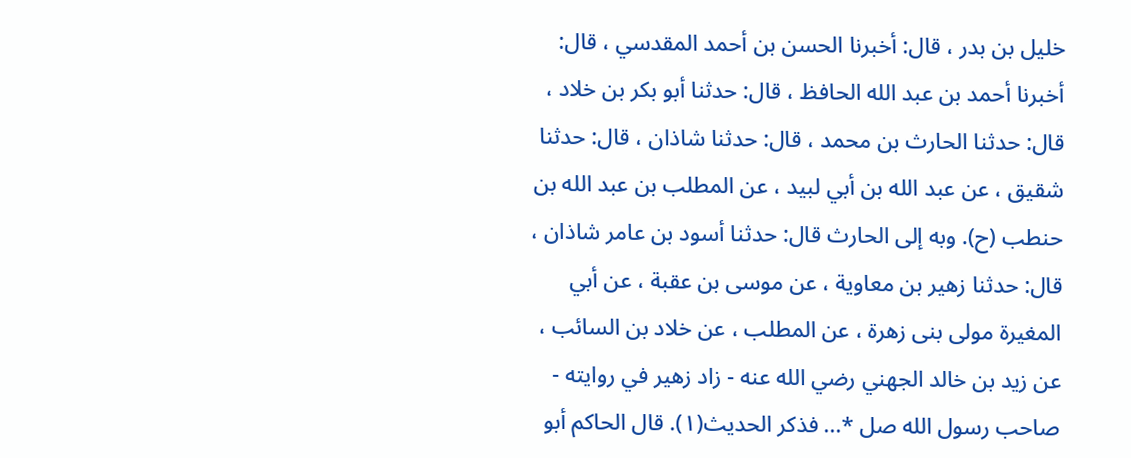خليل بن بدر ، قال: أخبرنا الحسن بن أحمد المقدسي ، قال: أخبرنا أحمد بن عبد الله الحافظ ، قال: حدثنا أبو بكر بن خلاد ، قال: حدثنا الحارث بن محمد ، قال: حدثنا شاذان ، قال: حدثنا شقيق ، عن عبد الله بن أبي لبيد ، عن المطلب بن عبد الله بن حنطب (ح). وبه إلى الحارث قال: حدثنا أسود بن عامر شاذان ، قال: حدثنا زهير بن معاوية ، عن موسى بن عقبة ، عن أبي المغيرة مولى بنى زهرة ، عن المطلب ، عن خلاد بن السائب ، عن زيد بن خالد الجهني رضي الله عنه - زاد زهير في روايته - صاحب رسول الله صل *... فذكر الحديث(١). قال الحاكم أبو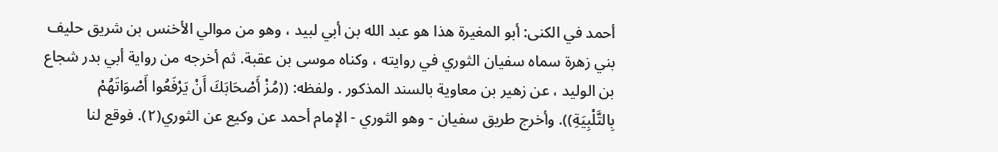أحمد في الكنى: أبو المغيرة هذا هو عبد الله بن أبي لبيد ، وهو من موالي الأخنس بن شريق حليف بني زهرة سماه سفيان الثوري في روايته ، وكناه موسى بن عقبة. ثم أخرجه من رواية أبي بدر شجاع بن الوليد ، عن زهير بن معاوية بالسند المذكور . ولفظه: ((مُزْ أَصْحَابَكَ أَنْ يَرْفَعُوا أَصْوَاتَهُمْ بِالتَّلْبِيَةِ)). وأخرج طريق سفيان - وهو الثوري - الإمام أحمد عن وكيع عن الثوري(٢). فوقع لنا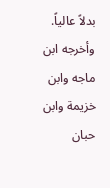بدلاً عالياً. وأخرجه ابن ماجه وابن خزيمة وابن حبان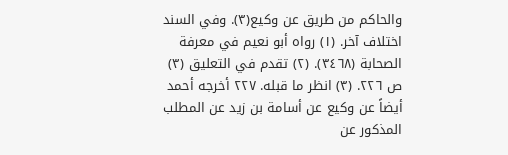والحاكم من طريق عن وكيع(٣). وفي السند اختلاف آخر. (١) رواه أبو نعيم في معرفة الصحابة (٣٤٦٨). (٢) تقدم في التعليق (٣) ص ٢٢٦. (٣) انظر ما قبله. ٢٢٧ أخرجه أحمد أيضاً عن وكيع عن أسامة بن زيد عن المطلب المذكور عن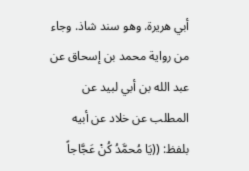أبي هريرة. وهو سند شاذ. وجاء من رواية محمد بن إسحاق عن عبد الله بن أبي لبيد عن المطلب عن خلاد عن أبيه بلفظ: ((يَا مُحمَّدُ كُنْ عَجَّاجاً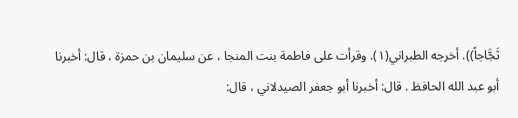ثَجَّاجاً)). أخرجه الطبراني(١). وقرأت على فاطمة بنت المنجا ، عن سليمان بن حمزة ، قال: أخبرنا أبو عبد الله الحافظ . قال: أخبرنا أبو جعفر الصيدلاني ، قال: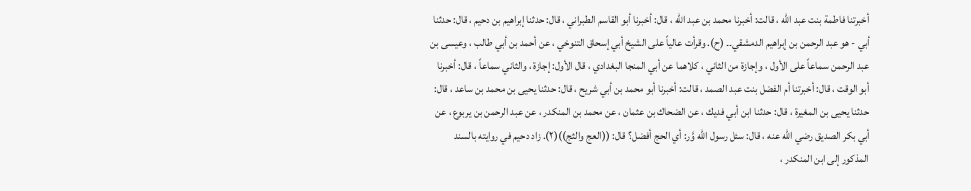أخبرتنا فاطمة بنت عبد الله ، قالت: أخبرنا محمد بن عبد الله ، قال: أخبرنا أبو القاسم الطبراني ، قال: حدثنا إبراهيم بن دحيم ، قال: حدثنا أبي - هو عبد الرحمن بن إبراهيم الدمشقي۔۔ (ح). وقرأت عالياً على الشيخ أبي إسحاق التنوخي ، عن أحمد بن أبي طالب ، وعيسى بن عبد الرحمن سماعاً على الأول ، وإجازة من الثاني ، كلاهما عن أبي المنجا البغدادي ، قال الأول: إجازة ، والثاني سماعاً ، قال: أخبرنا أبو الوقت ، قال: أخبرتنا أم الفضل بنت عبد الصمد ، قالت: أخبرنا أبو محمد بن أبي شریح ، قال: حدثنا یحیی بن محمد بن ساعد ، قال: حدثنا يحيى بن المغيرة ، قال: حدثنا ابن أبي فديك ، عن الضحاك بن عثمان ، عن محمد بن المنكدر ، عن عبد الرحمن بن يربوع ، عن أبي بكر الصديق رضي الله عنه ، قال: سئل رسول الله وَّر: أي الحج أفضل؟ قال: ((العج والثج))(٢). زاد دحيم في روايته بالسند المذكور إلى ابن المنكدر ،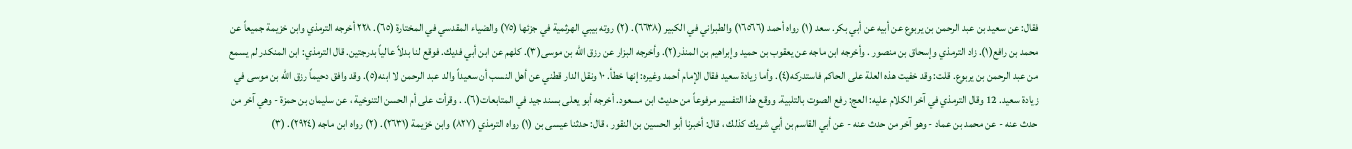فقال: عن سعيد بن عبد الرحمن بن يربوع عن أبيه عن أبي بكر. سعد (١) رواه أحمد (١٦٥٦٦) والطبراني في الكبير (٦٦٣٨). (٢) روته بيبي الهرثمية في جزئها (٧٥) والضياء المقدسي في المختارة (٦٥). ٢٢٨ أخرجه الترمذي وابن خزيمة جميعاً عن محمد بن رافع(١). زاد الترمذي وإسحاق بن منصور . وأخرجه ابن ماجه عن يعقوب بن حميد وإبراهيم بن المنذر(٢). وأخرجه البزار عن رزق الله بن موسى(٣). کلهم عن ابن أبي فدیك. فوقع لنا بدلاً عالياً بدرجتين. قال الترمذي: ابن المنكدر لم يسمع من عبد الرحمن بن يربوع. قلت: وقد خفيت هذه العلة على الحاكم فاستدركه(٤). وأما زيادة سعيد فقال الإمام أحمد وغيره: إنها خطأ. ١٠ ونقل الدار قطني عن أهل النسب أن سعيداً والد عبد الرحمن لا ابنه(٥). وقد وافق دحیماً رزق الله بن موسی في زیادة سعید. 12 وقال الترمذي في آخر الكلام عليه: العج: رفع الصوت بالتلبية. ووقع هذا التفسير مرفوعاً من حديث ابن مسعود. أخرجه أبو يعلى بسند جيد في المتابعات(٦). . وقرأت على أم الحسن التنوخية ، عن سليمان بن حمزة - وهي آخر من حدث عنه - عن محمد بن عماد - وهو آخر من حدث عنه - عن أبي القاسم بن أبي شريك كذلك ، قال: أخبرنا أبو الحسين بن النقور ، قال: حدثنا عيسى بن (١) رواه الترمذي (٨٢٧) وابن خزيمة (٢٦٣١). (٢) رواه ابن ماجه (٢٩٢٤). (٣)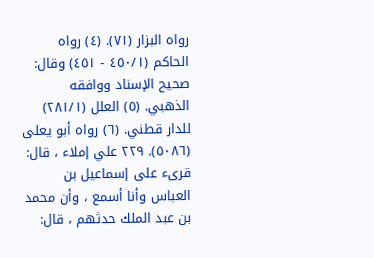رواه البزار (٧١). (٤) رواه الحاكم (٤٥٠/١ - ٤٥١) وقال: صحيح الإسناد ووافقه الذهبي. (٥) العلل (٢٨١/١) للدار قطني. (٦) رواه أبو يعلى (٥٠٨٦). ٢٢٩ علي إملاء ، قال: قرىء على إسماعيل بن العباس وأنا أسمع ، وأن محمد بن عبد الملك حدثهم ، قال: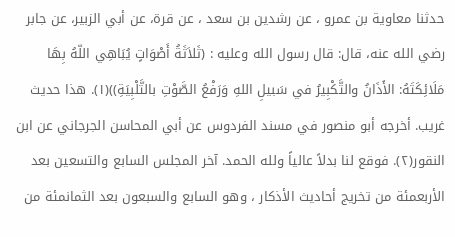حدثنا معاوية بن عمرو ، عن رشدين بن سعد ، عن قرة، عن أبي الزبير، عن جابر رضي الله عنه، قال: قال رسول الله وعليه : (ثَلاَثَةُ أَصْوَاتٍ يُبَاهِي اللّهُ بِهَا مَلَائِكَتَهُ: الأَذَانُ والتَّكْبِيرُ في سَبيلِ اللهِ وَرَفْعُ الصَّوْتِ بالتَّلْبِيَةِ))(١). هذا حديث غريب. أخرجه أبو منصور في مسند الفردوس عن أبي المحاسن الجرجاني عن ابن النقور(٢). فوقع لنا بدلاً عالياً ولله الحمد. آخر المجلس السابع والتسعين بعد الأربعمئة من تخريج أحاديث الأذكار ، وهو السابع والسبعون بعد الثمانمئة من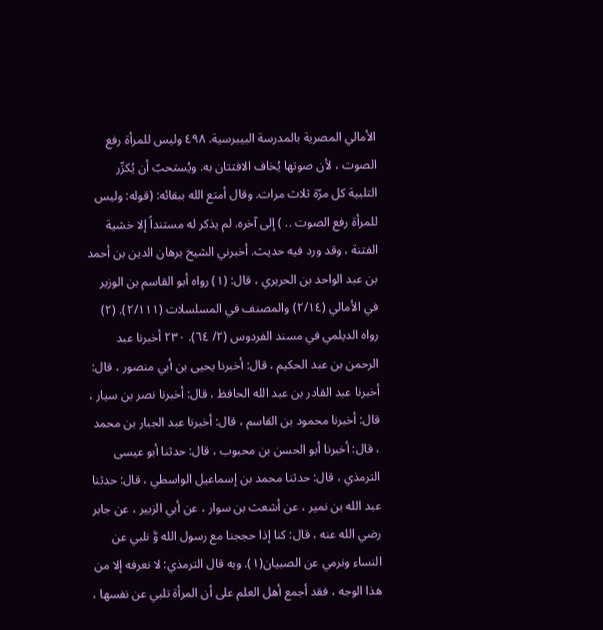الأمالي المصرية بالمدرسة البيبرسية. ٤٩٨ وليس للمرأة رفع الصوت ، لأن صوتها يُخاف الافتتان به. ويُستحبّ أن يُكرِّر التلبية كل مرّة ثلاث مرات. وقال أمتع الله ببقائه: (قوله: وليس للمرأة رفع الصوت .. ) إلى آخره. لم يذكر له مستنداً إلا خشية الفتنة ، وقد ورد فيه حدیث. أخبرني الشيخ برهان الدين بن أحمد بن عبد الواحد بن الحريري ، قال: (١) رواه أبو القاسم بن الوزير في الأمالي (٢/١٤) والمصنف في المسلسلات (٢/١١١). (٢) رواه الديلمي في مسند الفردوس (٢/ ٦٤). ٢٣٠ أخبرنا عبد الرحمن بن عبد الحكيم ، قال: أخبرنا يحيى بن أبي منصور ، قال: أخبرنا عبد القادر بن عبد الله الحافظ ، قال: أخبرنا نصر بن سيار ، قال: أخبرنا محمود بن القاسم ، قال: أخبرنا عبد الجبار بن محمد ، قال: أخبرنا أبو الحسن بن محبوب ، قال: حدثنا أبو عيسى الترمذي ، قال: حدثنا محمد بن إسماعيل الواسطي ، قال: حدثنا عبد الله بن نمير ، عن أشعث بن سوار ، عن أبي الزبير ، عن جابر رضي الله عنه ، قال: كنا إذا حججنا مع رسول الله وَّ نلبي عن النساء ونرمي عن الصبيان(١). وبه قال الترمذي: لا نعرفه إلا من هذا الوجه ، فقد أجمع أهل العلم على أن المرأة تلبي عن نفسها ،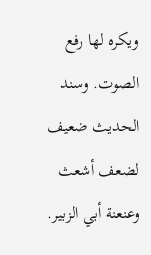ويكره لها رفع الصوت. وسند الحديث ضعيف لضعف أشعث وعنعنة أبي الزبير.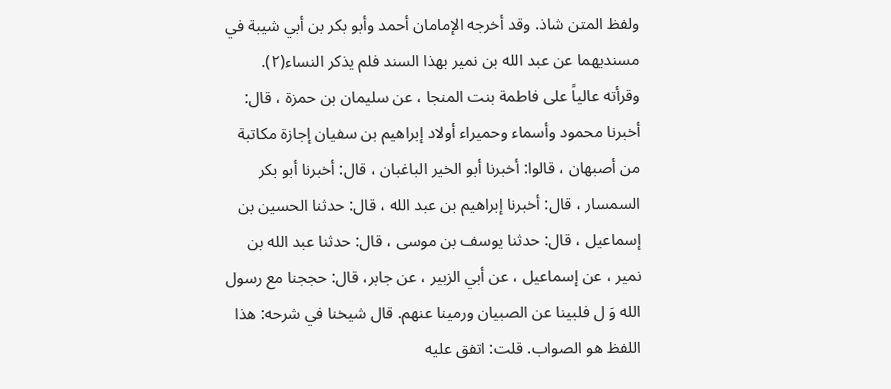ولفظ المتن شاذ. وقد أخرجه الإمامان أحمد وأبو بكر بن أبي شيبة في مسنديهما عن عبد الله بن نمير بهذا السند فلم يذكر النساء(٢). وقرأته عالياً على فاطمة بنت المنجا ، عن سليمان بن حمزة ، قال: أخبرنا محمود وأسماء وحميراء أولاد إبراهيم بن سفيان إجازة مكاتبة من أصبهان ، قالوا: أخبرنا أبو الخير الباغبان ، قال: أخبرنا أبو بكر السمسار ، قال: أخبرنا إبراهيم بن عبد الله ، قال: حدثنا الحسين بن إسماعيل ، قال: حدثنا يوسف بن موسى ، قال: حدثنا عبد الله بن نمير ، عن إسماعيل ، عن أبي الزبير ، عن جابر، قال: حججنا مع رسول الله وَ ل فلبينا عن الصبيان ورمينا عنهم. قال شيخنا في شرحه: هذا اللفظ هو الصواب. قلت: اتفق عليه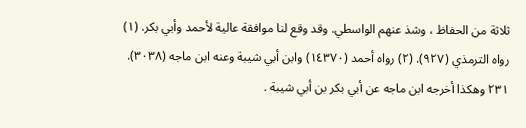ثلاثة من الحفاظ ، وشذ عنهم الواسطي. وقد وقع لنا موافقة عالية لأحمد وأبي بكر. (١) رواه الترمذي (٩٢٧). (٢) رواه أحمد (١٤٣٧٠) وابن أبي شيبة وعنه ابن ماجه (٣٠٣٨). ٢٣١ وهكذا أخرجه ابن ماجه عن أبي بكر بن أبي شيبة .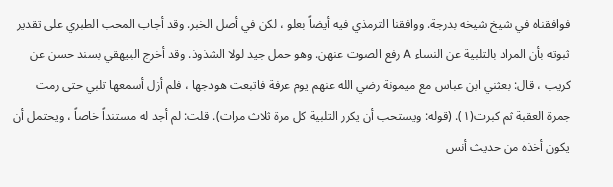فوافقناه في شیخ شيخه بدرجة. ووافقنا الترمذي فيه أيضاً بعلو ، لكن في أصل الخبر. وقد أجاب المحب الطبري على تقدير ثبوته بأن المراد بالتلبية عن النساء A رفع الصوت عنهن. وهو حمل جيد لولا الشذوذ. وقد أخرج البيهقي بسند حسن عن كريب ، قال: بعثني ابن عباس مع ميمونة رضي الله عنهم يوم عرفة فاتبعت هودجها ، فلم أزل أسمعها تلبي حتى رمت جمرة العقبة ثم كبرت(١). (قوله: ويستحب أن يكرر التلبية كل مرة ثلاث مرات). قلت: لم أجد له مستنداً خاصاً ، ويحتمل أن يكون أخذه من حديث أنس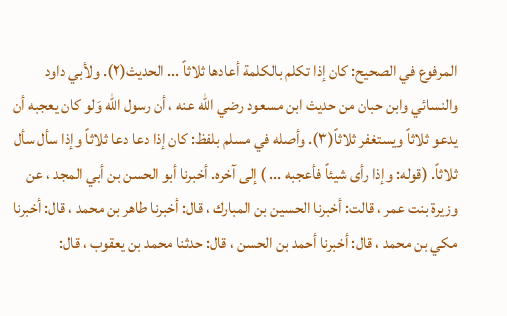المرفوع في الصحيح: كان إذا تكلم بالكلمة أعادها ثلاثاً ... الحديث(٢). ولأبي داود والنسائي وابن حبان من حديث ابن مسعود رضي الله عنه ، أن رسول الله وَلو كان يعجبه أن يدعو ثلاثاً ويستغفر ثلاثاً(٣). وأصله في مسلم بلفظ: كان إذا دعا دعا ثلاثاً وإذا سأل سأل ثلاثاً. (قوله: وإذا رأى شيئاً فأعجبه ... ) إلى آخره. أخبرنا أبو الحسن بن أبي المجد ، عن وزيرة بنت عمر ، قالت: أخبرنا الحسين بن المبارك ، قال: أخبرنا طاهر بن محمد ، قال: أخبرنا مكي بن محمد ، قال: أخبرنا أحمد بن الحسن ، قال: حدثنا محمد بن يعقوب ، قال: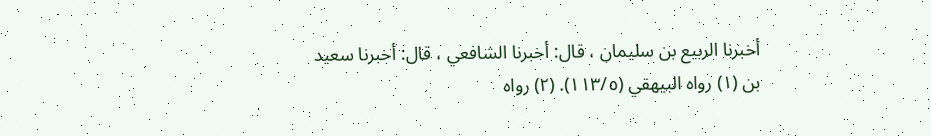أخبرنا الربيع بن سليمان ، قال: أخبرنا الشافعي ، قال: أخبرنا سعيد بن (١) رواه البيهقي (١١٣/٥). (٢) رواه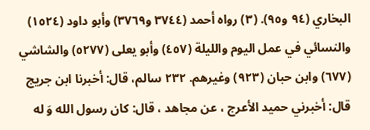البخاري (٩٤ و٩٥). (٣) رواه أحمد (٣٧٤٤ و٣٧٦٩) وأبو داود (١٥٢٤) والنسائي في عمل اليوم والليلة (٤٥٧) وأبو يعلى (٥٢٧٧) والشاشي (٦٧٧) وابن حبان (٩٢٣) وغيرهم. ٢٣٢ سالم، قال: أخبرنا ابن جريج قال: أخبرني حميد الأعرج ، عن مجاهد ، قال: كان رسول الله وَ له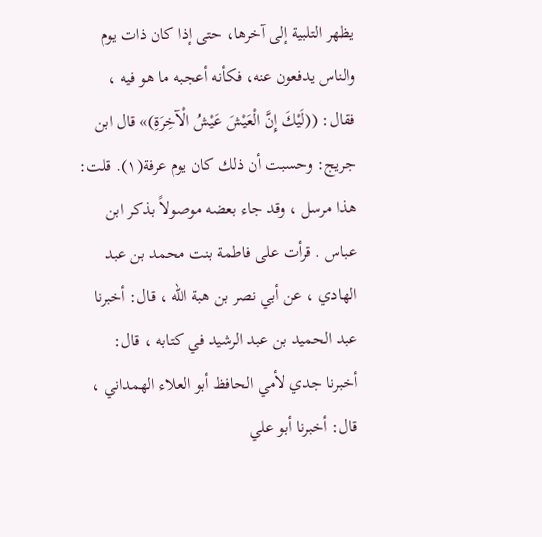يظهر التلبية إلى آخرها، حتى إذا كان ذات يوم والناس يدفعون عنه، فكأنه أعجبه ما هو فيه ، فقال: ((لَيْكَ إِنَّ الْعَيْشَ عَيْشُ الْآخِرَةِ)» قال ابن جريج: وحسبت أن ذلك كان يوم عرفة(١). قلت: هذا مرسل ، وقد جاء بعضه موصولاً بذکر ابن عباس . قرأت على فاطمة بنت محمد بن عبد الهادي ، عن أبي نصر بن هبة الله ، قال: أخبرنا عبد الحميد بن عبد الرشيد في كتابه ، قال: أخبرنا جدي لأمي الحافظ أبو العلاء الهمداني ، قال: أخبرنا أبو علي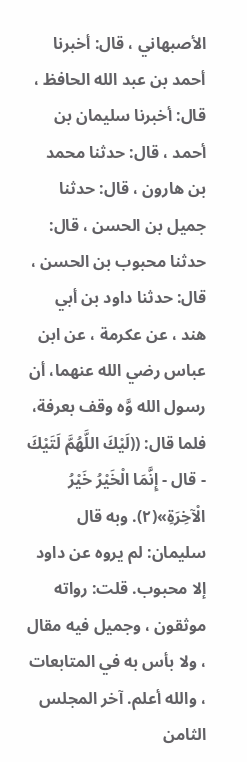الأصبهاني ، قال: أخبرنا أحمد بن عبد الله الحافظ ، قال: أخبرنا سليمان بن أحمد ، قال: حدثنا محمد بن هارون ، قال: حدثنا جميل بن الحسن ، قال: حدثنا محبوب بن الحسن ، قال: حدثنا داود بن أبي هند ، عن عكرمة ، عن ابن عباس رضي الله عنهما، أن رسول الله وَّه وقف بعرفة، فلما قال: ((لَيْكَ اللَّهُمَّ لَتَيْكَ - قال - إِنَّمَا الْخَيْرُ خَيْرُ الْآخِرَةِ»(٢). وبه قال سليمان: لم يروه عن داود إلا محبوب. قلت: رواته موثقون ، وجميل فيه مقال ، ولا بأس به في المتابعات ، والله أعلم. آخر المجلس الثامن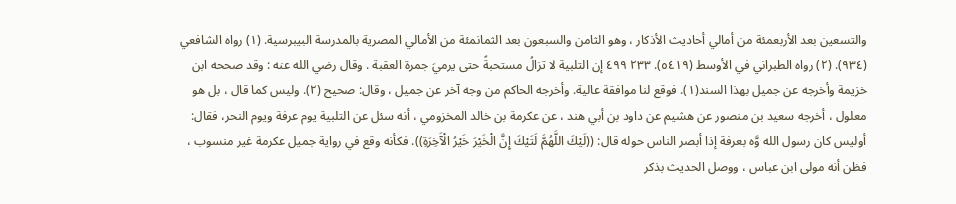والتسعين بعد الأربعمئة من أمالي أحاديث الأذكار ، وهو الثامن والسبعون بعد الثمانمئة من الأمالي المصرية بالمدرسة البيبرسية. (١) رواه الشافعي (٩٣٤). (٢) رواه الطبراني في الأوسط (٥٤١٩). ٢٣٣ ٤٩٩ إن التلبية لا تزالُ مستحبةً حتى يرميَ جمرة العقبة . وقال رضي الله عنه : وقد صححه ابن خزيمة وأخرجه عن جميل بهذا السند(١). فوقع لنا موافقة عالية. وأخرجه الحاكم من وجه آخر عن جميل ، وقال: صحيح (٢). وليس كما قال ، بل هو معلول ، أخرجه سعيد بن منصور عن هشيم عن داود بن أبي هند ، عن عكرمة بن خالد المخزومي ، أنه سئل عن التلبية يوم عرفة ويوم النحر، فقال: أوليس كان رسول الله وَّه بعرفة إذا أبصر الناس حوله قال: ((لَيْكَ اللَّهُمَّ لَتَيْكَ إِنَّ الْخَيْرَ خَيْرُ الْآَخِرَةِ)). فكأنه وقع في رواية جميل عكرمة غير منسوب ، فظن أنه مولى ابن عباس ، ووصل الحديث بذكر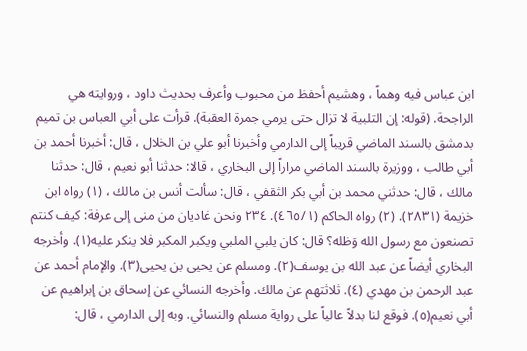ابن عباس فيه وهماً ، وهشيم أحفظ من محبوب وأعرف بحديث داود ، وروايته هي الراجحة. (قوله: إن التلبية لا تزال حتى يرمي جمرة العقبة). قرأت على أبي العباس بن تميم بدمشق بالسند الماضي قريباً إلى الدارمي وأخبرنا أبو علي بن الخلال ، قال: أخبرنا أحمد بن أبي طالب ، ووزيرة بالسند الماضي مراراً إلى البخاري ، قالا: حدثنا أبو نعيم ، قال: حدثنا مالك ، قال: حدثني محمد بن أبي بكر الثقفي ، قال: سألت أنس بن مالك ، (١) رواه ابن خزيمة (٢٨٣١). (٢) رواه الحاكم (٤٦٥/١). ٢٣٤ ونحن غاديان من منى إلى عرفة: كيف كنتم تصنعون مع رسول الله وَظله؟ قال: كان يلبي الملبي ويكبر المكبر فلا ينكر عليه(١). وأخرجه البخاري أيضاً عن عبد الله بن يوسف(٢). ومسلم عن يحيى بن يحيى(٣). والإمام أحمد عن عبد الرحمن بن مهدي (٤). ثلاثتهم عن مالك. وأخرجه النسائي عن إسحاق بن إبراهيم عن أبي نعيم(٥). فوقع لنا بدلاً عالياً على رواية مسلم والنسائي. وبه إلى الدارمي ، قال: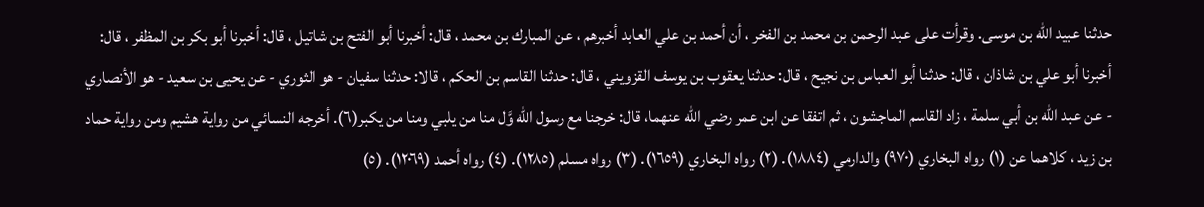حدثنا عبيد الله بن موسى. وقرأت على عبد الرحمن بن محمد بن الفخر ، أن أحمد بن علي العابد أخبرهم ، عن المبارك بن محمد ، قال: أخبرنا أبو الفتح بن شاتيل ، قال: أخبرنا أبو بكر بن المظفر ، قال: أخبرنا أبو علي بن شاذان ، قال: حدثنا أبو العباس بن نجيح ، قال: حدثنا يعقوب بن يوسف القزويني ، قال: حدثنا القاسم بن الحكم ، قالا: حدثنا سفيان - هو الثوري - عن يحيى بن سعيد - هو الأنصاري - عن عبد الله بن أبي سلمة ، زاد القاسم الماجشون ، ثم اتفقا عن ابن عمر رضي الله عنهما، قال: خرجنا مع رسول الله وَّل منا من يلبي ومنا من يكبر(٦). أخرجه النسائي من رواية هشيم ومن رواية حماد بن زيد ، كلاهما عن (١) رواه البخاري (٩٧٠) والدارمي (١٨٨٤). (٢) رواه البخاري (١٦٥٩). (٣) رواه مسلم (١٢٨٥). (٤) رواه أحمد (١٢٠٦٩). (٥)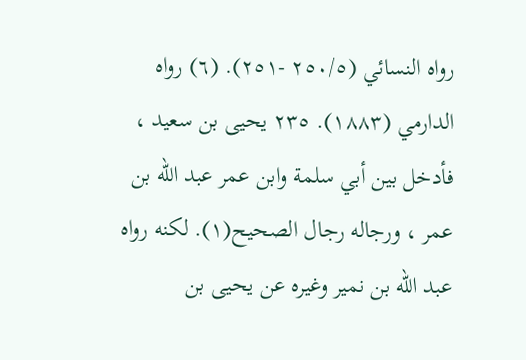رواه النسائي (٢٥٠/٥ -٢٥١). (٦) رواه الدارمي (١٨٨٣). ٢٣٥ يحيى بن سعيد ، فأدخل بين أبي سلمة وابن عمر عبد الله بن عمر ، ورجاله رجال الصحيح(١). لکنه رواه عبد الله بن نمیر وغیرہ عن یحیی بن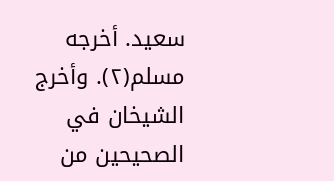سعید. أخرجه مسلم(٢). وأخرج الشيخان في الصحيحين من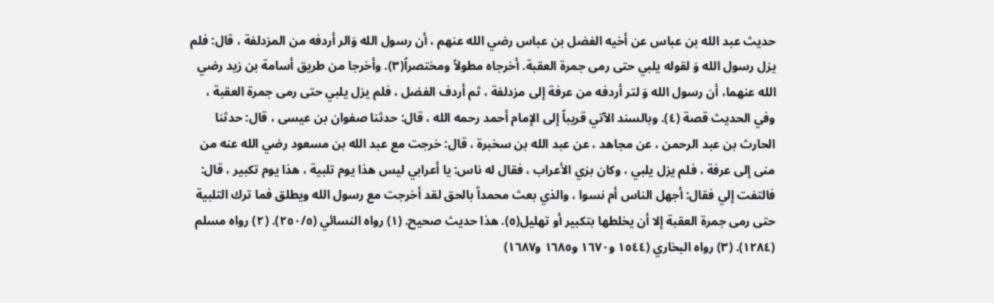حديث عبد الله بن عباس عن أخيه الفضل بن عباس رضي الله عنهم ، أن رسول الله وَالر أردفه من المزدلفة ، قال: فلم يزل رسول الله وَ لقوله يلبي حتى رمى جمرة العقبة. أخرجاه مطولاً ومختصراً(٣). وأخرجا من طريق أسامة بن زيد رضي الله عنهما، أن رسول الله وَ لتر أردفه من عرفة إلى مزدلفة ، ثم أردف الفضل ، فلم يزل يلبي حتى رمى جمرة العقبة ، وفي الحديث قصة (٤). وبالسند الآتي قريباً إلى الإمام أحمد رحمه الله ، قال: حدثنا صفوان بن عيسى ، قال: حدثنا الحارث بن عبد الرحمن ، عن مجاهد ، عن عبد الله بن سخبرة ، قال: خرجت مع عبد الله بن مسعود رضي الله عنه من منى إلى عرفة ، فلم يزل يلبي ، وكان بزي الأعراب ، فقال له ناس: يا أعرابي ليس هذا يوم تلبية ، هذا يوم تكبير ، قال: فالتفت إلي فقال: أجهل الناس أم نسوا ، والذي بعث محمداً بالحق لقد أخرجت مع رسول الله ويطلق فما ترك التلبية حتى رمى جمرة العقبة إلا أن يخلطها بتكبير أو تهليل(٥). هذا حديث صحيح. (١) رواه النسائي (٢٥٠/٥). (٢) رواه مسلم (١٢٨٤). (٣) رواه البخاري (١٥٤٤ و١٦٧٠ و١٦٨٥ و١٦٨٧)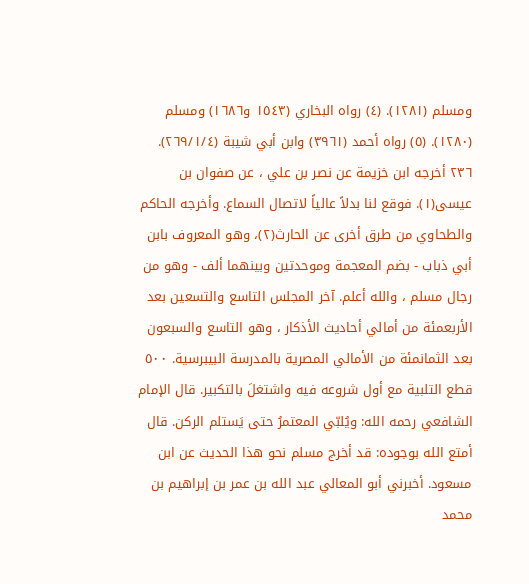ومسلم (١٢٨١). (٤) رواه البخاري (١٥٤٣ و١٦٨٦) ومسلم (١٢٨٠). (٥) رواه أحمد (٣٩٦١) وابن أبي شيبة (٢٦٩/١/٤). ٢٣٦ أخرجه ابن خزيمة عن نصر بن علي ، عن صفوان بن عيسى(١). فوقع لنا بدلاً عالياً لاتصال السماع. وأخرجه الحاكم والطحاوي من طرق أخرى عن الحارث(٢)، وهو المعروف بابن أبي ذباب - بضم المعجمة وموحدتين وبينهما ألف - وهو من رجال مسلم ، والله أعلم. آخر المجلس التاسع والتسعين بعد الأربعمئة من أمالي أحاديث الأذكار ، وهو التاسع والسبعون بعد الثمانمئة من الأمالي المصرية بالمدرسة البيبرسية. ٥٠٠ قطع التلبية مع أول شروعه فيه واشتغلَ بالتكبير. قال الإمام الشافعي رحمه الله: ويُلبّي المعتمرُ حتى يَستلم الركن. قال أمتع الله بوجوده: قد أخرج مسلم نحو هذا الحديث عن ابن مسعود. أخبرني أبو المعالي عبد الله بن عمر بن إبراهيم بن محمد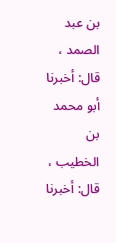بن عبد الصمد ، قال: أخبرنا أبو محمد بن الخطيب ، قال: أخبرنا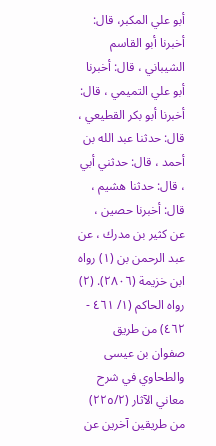أبو علي المكبر، قال: أخبرنا أبو القاسم الشيباني ، قال: أخبرنا أبو علي التميمي ، قال: أخبرنا أبو بكر القطيعي ، قال: حدثنا عبد الله بن أحمد ، قال: حدثني أبي ، قال: حدثنا هشيم ، قال: أخبرنا حصين ، عن كثير بن مدرك ، عن عبد الرحمن بن (١) رواه ابن خزيمة (٢٨٠٦). (٢) رواه الحاكم (١/ ٤٦١ - ٤٦٢) من طريق صفوان بن عيسى والطحاوي في شرح معاني الآثار (٢٢٥/٢) من طريقين آخرين عن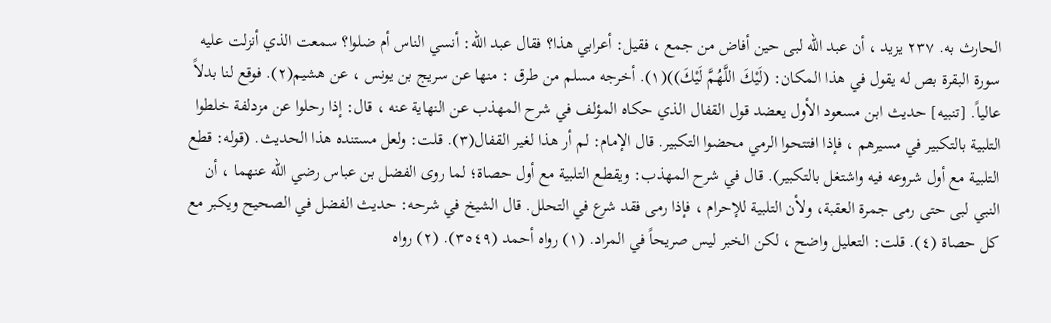الحارث به. ٢٣٧ يزيد ، أن عبد الله لبى حين أفاض من جمع ، فقيل: أعرابي هذا؟ فقال عبد الله: أنسي الناس أم ضلوا؟ سمعت الذي أنزلت عليه سورة البقرة بص له يقول في هذا المكان: (لَيْكَ اللَّهُمَّ لَيْكَ))(١). أخرجه مسلم من طرق : منها عن سريج بن يونس ، عن هشيم(٢). فوقع لنا بدلاً عالياً. [تنبيه] حديث ابن مسعود الأول يعضد قول القفال الذي حكاه المؤلف في شرح المهذب عن النهاية عنه ، قال: إذا رحلوا عن مزدلفة خلطوا التلبية بالتكبير في مسيرهم ، فإذا افتتحوا الرمي محضوا التكبير. قال الإمام: لم أر هذا لغير القفال(٣). قلت: ولعل مستنده هذا الحديث. (قوله: قطع التلبية مع أول شروعه فيه واشتغل بالتكبير). قال في شرح المهذب: ويقطع التلبية مع أول حصاة؛ لما روى الفضل بن عباس رضي الله عنهما ، أن النبي لبى حتى رمى جمرة العقبة، ولأن التلبية للإحرام ، فإذا رمى فقد شرع في التحلل. قال الشيخ في شرحه: حديث الفضل في الصحيح ويكبر مع كل حصاة (٤). قلت: التعليل واضح ، لكن الخبر ليس صريحاً في المراد. (١) رواه أحمد (٣٥٤٩). (٢) رواه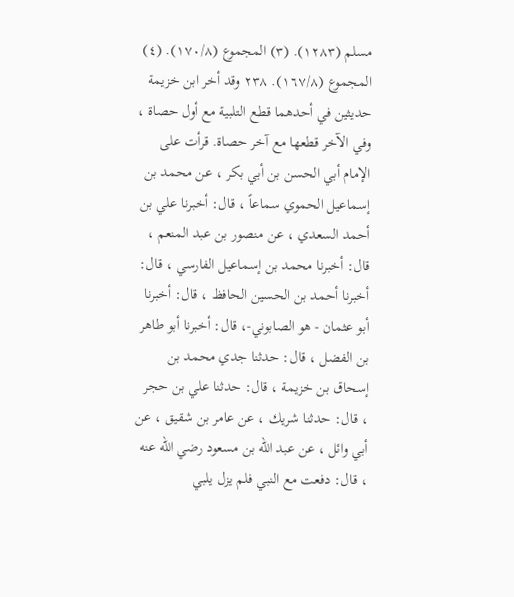مسلم (١٢٨٣). (٣) المجموع (١٧٠/٨). (٤) المجموع (١٦٧/٨). ٢٣٨ وقد أخر ابن خزيمة حديثين في أحدهما قطع التلبية مع أول حصاة ، وفي الآخر قطعها مع آخر حصاة. قرأت على الإمام أبي الحسن بن أبي بكر ، عن محمد بن إسماعيل الحموي سماعاً ، قال: أخبرنا علي بن أحمد السعدي ، عن منصور بن عبد المنعم ، قال: أخبرنا محمد بن إسماعيل الفارسي ، قال: أخبرنا أحمد بن الحسين الحافظ ، قال: أخبرنا أبو عثمان - هو الصابوني-، قال: أخبرنا أبو طاهر بن الفضل ، قال: حدثنا جدي محمد بن إسحاق بن خزيمة ، قال: حدثنا علي بن حجر ، قال: حدثنا شريك ، عن عامر بن شقيق ، عن أبي وائل ، عن عبد الله بن مسعود رضي الله عنه ، قال: دفعت مع النبي فلم يزل يلبي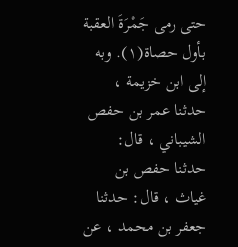حتى رمى جَمْرَةَ العقبة بأول حصاة(١). وبه إلى ابن خزيمة ، حدثنا عمر بن حفص الشيباني ، قال: حدثنا حفص بن غياث ، قال: حدثنا جعفر بن محمد ، عن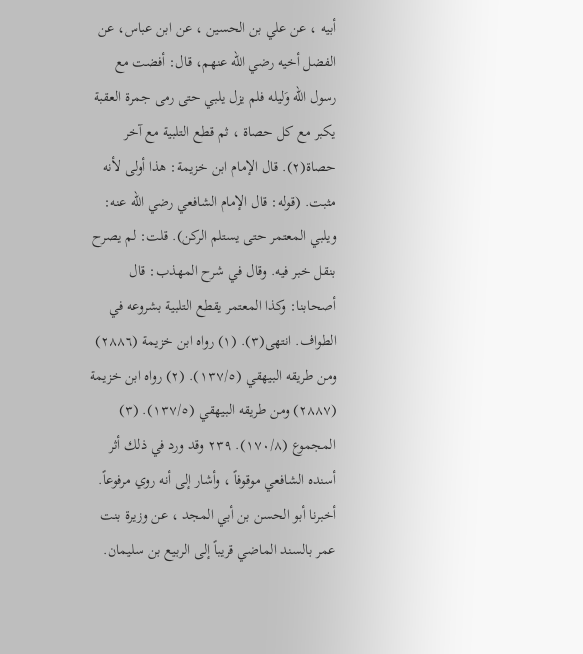أبيه ، عن علي بن الحسين ، عن ابن عباس، عن الفضل أخيه رضي الله عنهم، قال: أفضت مع رسول الله وَليله فلم يزل يلبي حتى رمى جمرة العقبة يكبر مع كل حصاة ، ثم قطع التلبية مع آخر حصاة(٢). قال الإمام ابن خزيمة: هذا أولى لأنه مثبت. (قوله: قال الإمام الشافعي رضي الله عنه: ويلبي المعتمر حتى يستلم الركن). قلت: لم يصرح بنقل خبر فيه. وقال في شرح المهذب: قال أصحابنا: وكذا المعتمر يقطع التلبية بشروعه في الطواف. انتهى(٣). (١) رواه ابن خزيمة (٢٨٨٦) ومن طريقه البيهقي (١٣٧/٥). (٢) رواه ابن خزيمة (٢٨٨٧) ومن طريقه البيهقي (١٣٧/٥). (٣) المجموع (١٧٠/٨). ٢٣٩ وقد ورد في ذلك أثر أسنده الشافعي موقوفاً ، وأشار إلى أنه روي مرفوعاً. أخبرنا أبو الحسن بن أبي المجد ، عن وزيرة بنت عمر بالسند الماضي قريباً إلی الربيع بن سليمان.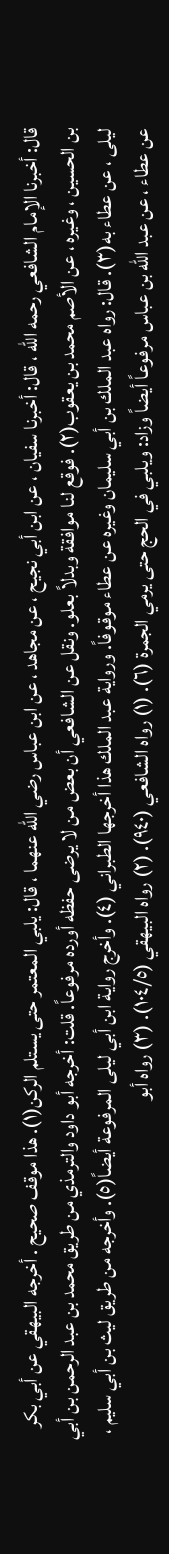قال: أخبرنا الإمام الشافعي رحمه الله ، قال: أخبرنا سفيان ، عن ابن أبي نجيح ، عن مجاهد ، عن ابن عباس رضي الله عنهما ، قال: يلبي المعتمر حتى يستلم الركن(١). هذا موقف صحيح . أخرجه البيهقي عن أبي بكر بن الحسين ، وغيره ، عن الأصم محمد بن يعقوب(٢). فوقع لنا موافقة وبدلاً بعلو. ونقل عن الشافعي أن بعض من لا يرضى حفظه أورده مرفوعاً. قلت: أخرجه أبو داود والترمذي من طريق محمد بن عبد الرحمن بن أبي ليلى ، عن عطاء به(٣). قال: رواه عبد الملك بن أبي سليمان وغيره عن عطاء موقوفاً. ورواية عبد الملك هذا أخرجها الطبراني (٤). وأخرج رواية ابن أبي ليلى المرفوعة أيضاً(٥). وأخرجه من طريق ليث بن أبي سليم ، عن عطاء ، عن عبد الله بن عباس مرفوعاً أيضاً وزاد: ويلبي في الحج حتى يرمي الجمرة (٦). (١) رواه الشافعي (٩٤٠). (٢) رواه البيهقي (١٠٤/٥). (٣) رواه أبو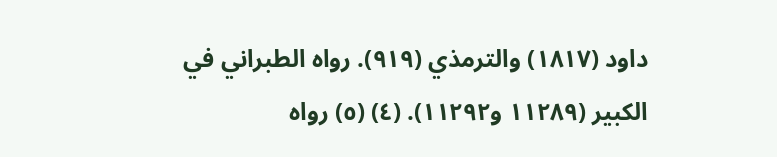داود (١٨١٧) والترمذي (٩١٩). رواه الطبراني في الكبير (١١٢٨٩ و١١٢٩٢). (٤) (٥) رواه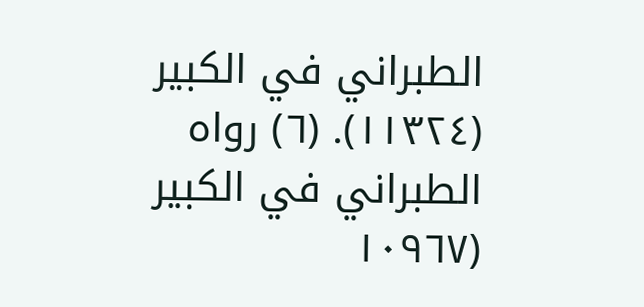الطبراني في الكبير (١١٣٢٤). (٦) رواه الطبراني في الكبير (١٠٩٦٧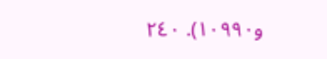و١٠٩٩٠). ٢٤٠